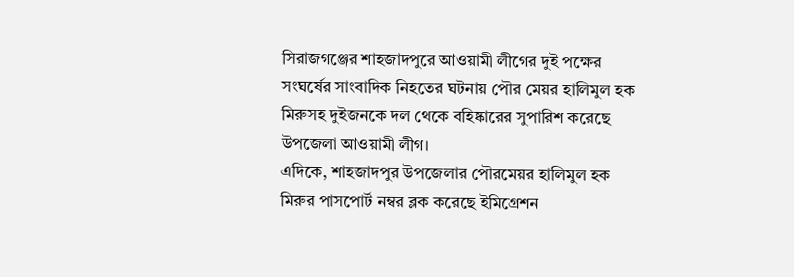সিরাজগঞ্জের শাহজাদপুরে আওয়ামী লীগের দুই পক্ষের সংঘর্ষের সাংবাদিক নিহতের ঘটনায় পৌর মেয়র হালিমুল হক মিরুসহ দুইজনকে দল থেকে বহিষ্কারের সুপারিশ করেছে উপজেলা আওয়ামী লীগ।
এদিকে, শাহজাদপুর উপজেলার পৌরমেয়র হালিমুল হক মিরুর পাসপোর্ট নম্বর ব্লক করেছে ইমিগ্রেশন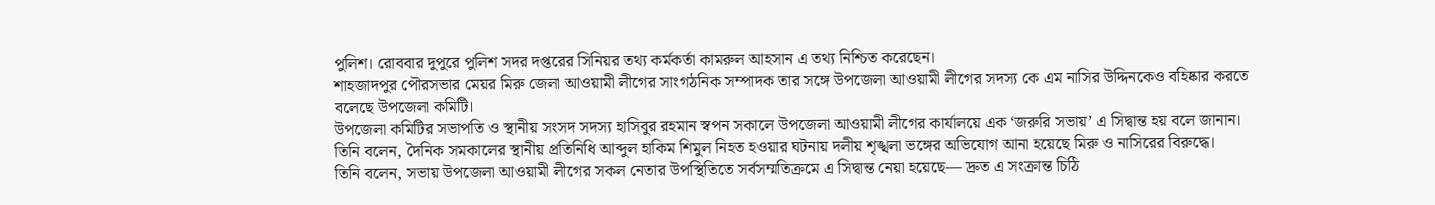পুলিশ। রোববার দুপুরে পুলিশ সদর দপ্তরের সিনিয়র তথ্য কর্মকর্তা কামরুল আহসান এ তথ্য নিশ্চিত করেছেন।
শাহজাদপুর পৌরসভার মেয়র মিরু জেলা আওয়ামী লীগের সাংগঠনিক সম্পাদক তার সঙ্গে উপজেলা আওয়ামী লীগের সদস্য কে এম নাসির উদ্দিনকেও বহিষ্কার করতে বলেছে উপজেলা কমিটি।
উপজেলা কমিটির সভাপতি ও স্থানীয় সংসদ সদস্য হাসিবুর রহমান স্বপন সকালে উপজেলা আওয়ামী লীগের কার্যালয়ে এক ‘জরুরি সভায়’ এ সিদ্বান্ত হয় বলে জানান।
তিনি বলেন, দৈনিক সমকালের স্থানীয় প্রতিনিধি আব্দুল হাকিম শিমুল নিহত হওয়ার ঘটনায় দলীয় শৃঙ্খলা ভঙ্গের অভিযোগ আনা হয়েছে মিরু ও নাসিরের বিরুদ্ধে।
তিনি বলেন, সভায় উপজেলা আওয়ামী লীগের সকল নেতার উপস্থিতিতে সর্বসম্মতিক্রমে এ সিদ্বান্ত নেয়া হয়েছে— দ্রুত এ সংক্রান্ত চিঠি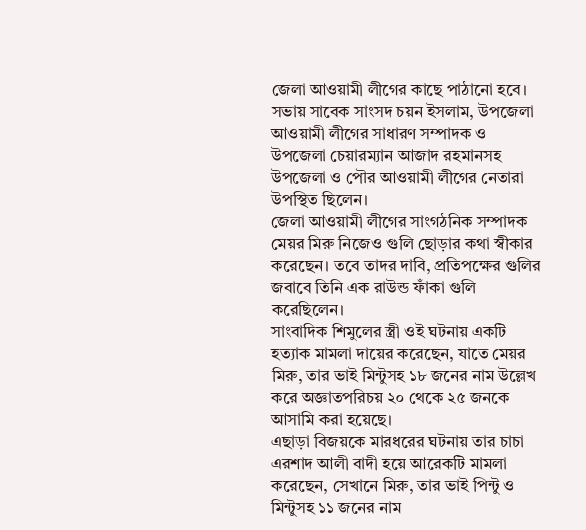জেলা আওয়ামী লীগের কাছে পাঠানো হবে।
সভায় সাবেক সাংসদ চয়ন ইসলাম, উপজেলা আওয়ামী লীগের সাধারণ সম্পাদক ও উপজেলা চেয়ারম্যান আজাদ রহমানসহ উপজেলা ও পৌর আওয়ামী লীগের নেতারা উপস্থিত ছিলেন।
জেলা আওয়ামী লীগের সাংগঠনিক সম্পাদক মেয়র মিরু নিজেও গুলি ছোড়ার কথা স্বীকার করেছেন। তবে তাদর দাবি, প্রতিপক্ষের গুলির জবাবে তিনি এক রাউন্ড ফাঁকা গুলি করেছিলেন।
সাংবাদিক শিমুলের স্ত্রী ওই ঘটনায় একটি হত্যাক মামলা দায়ের করেছেন, যাতে মেয়র মিরু, তার ভাই মিন্টুসহ ১৮ জনের নাম উল্লেখ করে অজ্ঞাতপরিচয় ২০ থেকে ২৫ জনকে আসামি করা হয়েছে।
এছাড়া বিজয়কে মারধরের ঘটনায় তার চাচা এরশাদ আলী বাদী হয়ে আরেকটি মামলা করেছেন, সেখানে মিরু, তার ভাই পিন্টু ও মিন্টুসহ ১১ জনের নাম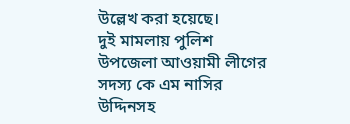উল্লেখ করা হয়েছে।
দুই মামলায় পুলিশ উপজেলা আওয়ামী লীগের সদস্য কে এম নাসির উদ্দিনসহ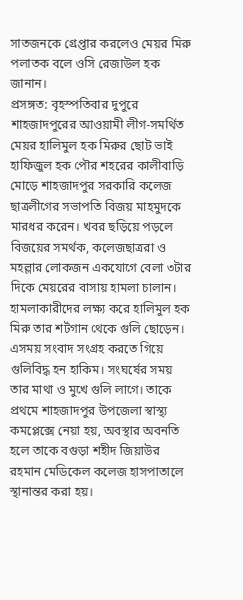সাতজনকে গ্রেপ্তার করলেও মেয়র মিরু পলাতক বলে ওসি রেজাউল হক জানান।
প্রসঙ্গত: বৃহস্পতিবার দুপুরে শাহজাদপুরের আওয়ামী লীগ-সমর্থিত মেয়র হালিমুল হক মিরুর ছোট ভাই হাফিজুল হক পৌর শহরের কালীবাড়ি মোড়ে শাহজাদপুর সরকারি কলেজ ছাত্রলীগের সভাপতি বিজয় মাহমুদকে মারধর করেন। খবর ছড়িয়ে পড়লে বিজয়ের সমর্থক, কলেজছাত্ররা ও মহল্লার লোকজন একযোগে বেলা ৩টার দিকে মেয়রের বাসায় হামলা চালান। হামলাকারীদের লক্ষ্য করে হালিমুল হক মিরু তার শর্টগান থেকে গুলি ছোড়েন।
এসময় সংবাদ সংগ্রহ করতে গিয়ে গুলিবিদ্ধ হন হাকিম। সংঘর্ষের সময় তার মাথা ও মুখে গুলি লাগে। তাকে প্রথমে শাহজাদপুর উপজেলা স্বাস্থ্য কমপ্লেক্সে নেয়া হয়, অবস্থার অবনতি হলে তাকে বগুড়া শহীদ জিয়াউর রহমান মেডিকেল কলেজ হাসপাতালে স্থানান্তর করা হয়।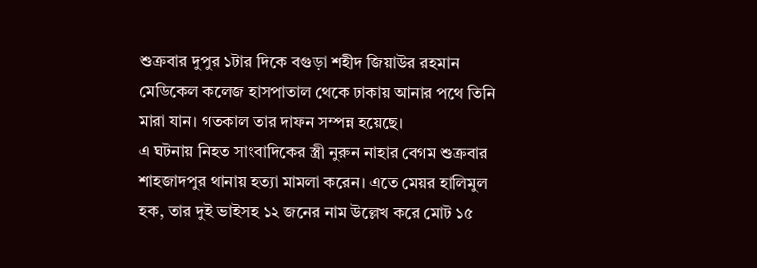শুক্রবার দুপুর ১টার দিকে বগুড়া শহীদ জিয়াউর রহমান মেডিকেল কলেজ হাসপাতাল থেকে ঢাকায় আনার পথে তিনি মারা যান। গতকাল তার দাফন সম্পন্ন হয়েছে।
এ ঘটনায় নিহত সাংবাদিকের স্ত্রী নুরুন নাহার বেগম শুক্রবার শাহজাদপুর থানায় হত্যা মামলা করেন। এতে মেয়র হালিমুল হক, তার দুই ভাইসহ ১২ জনের নাম উল্লেখ করে মোট ১৫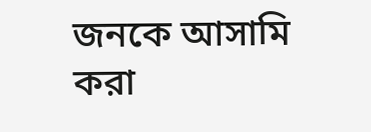জনকে আসামি করা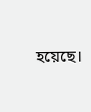হয়েছে।